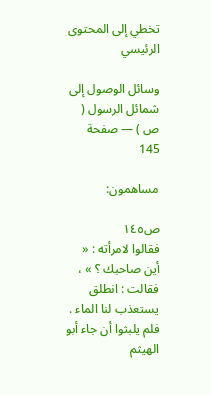تخطي إلى المحتوى الرئيسي

وسائل الوصول إلى شمائل الرسول ( ص ) — صفحة 145

مساهمون:

ص١٤٥
فقالوا لامرأته : « أين صاحبك ؟ » ، فقالت : انطلق يستعذب لنا الماء . فلم يلبثوا أن جاء أبو الهيثم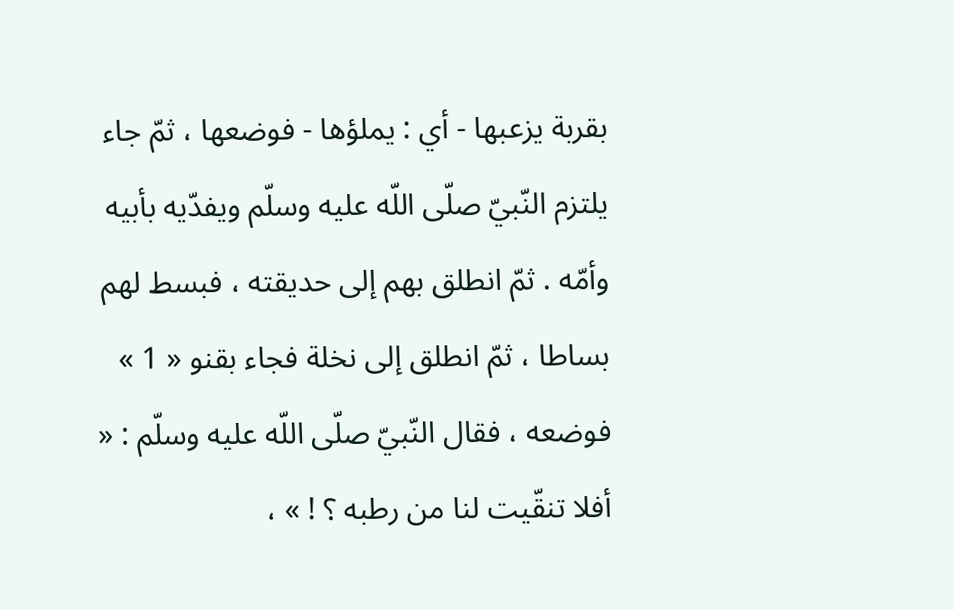بقربة يزعبها - أي : يملؤها - فوضعها ، ثمّ جاء يلتزم النّبيّ صلّى اللّه عليه وسلّم ويفدّيه بأبيه وأمّه . ثمّ انطلق بهم إلى حديقته ، فبسط لهم بساطا ، ثمّ انطلق إلى نخلة فجاء بقنو « 1 » فوضعه ، فقال النّبيّ صلّى اللّه عليه وسلّم : « أفلا تنقّيت لنا من رطبه ؟ ! » ،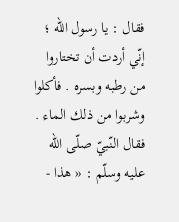فقال : يا رسول اللّه ؛ إنّي أردت أن تختاروا من رطبه وبسره . فأكلوا وشربوا من ذلك الماء . فقال النّبيّ صلّى اللّه عليه وسلّم : « هذا -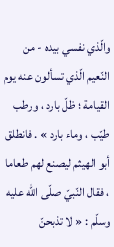والّذي نفسي بيده - من النّعيم الّذي تسألون عنه يوم القيامة ؛ ظلّ بارد ، ورطب طيّب ، وماء بارد » . فانطلق أبو الهيثم ليصنع لهم طعاما ، فقال النّبيّ صلّى اللّه عليه وسلّم : « لا تذبحنّ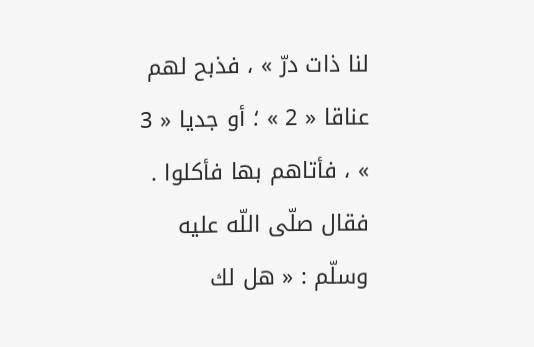لنا ذات درّ » ، فذبح لهم عناقا « 2 » ؛ أو جديا « 3 » ، فأتاهم بها فأكلوا . فقال صلّى اللّه عليه وسلّم : « هل لك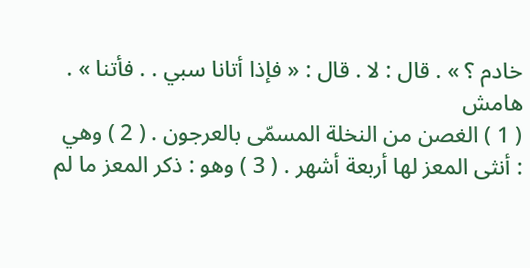خادم ؟ » . قال : لا . قال : « فإذا أتانا سبي . . فأتنا » .
هامش
( 1 ) الغصن من النخلة المسمّى بالعرجون . ( 2 ) وهي : أنثى المعز لها أربعة أشهر . ( 3 ) وهو : ذكر المعز ما لم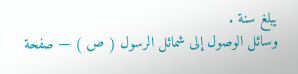يبلغ سنة .
وسائل الوصول إلى شمائل الرسول ( ص ) — صفحة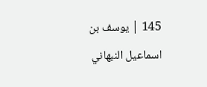145 | يوسف بن اسماعيل النبهاني